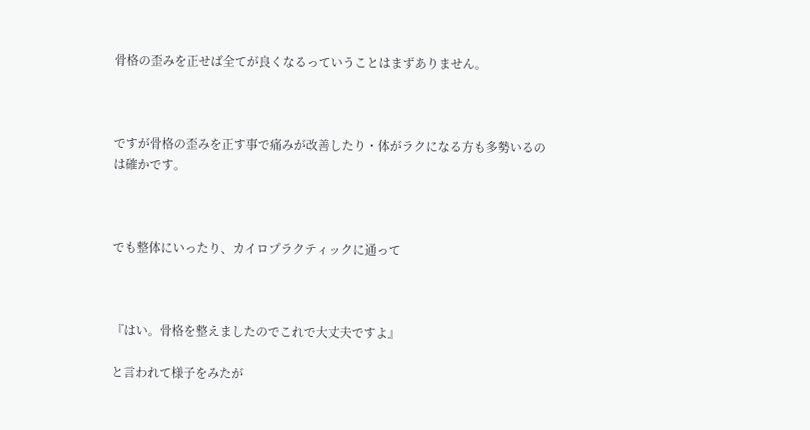骨格の歪みを正せば全てが良くなるっていうことはまずありません。



ですが骨格の歪みを正す事で痛みが改善したり・体がラクになる方も多勢いるのは確かです。



でも整体にいったり、カイロプラクティックに通って



『はい。骨格を整えましたのでこれで大丈夫ですよ』

と言われて様子をみたが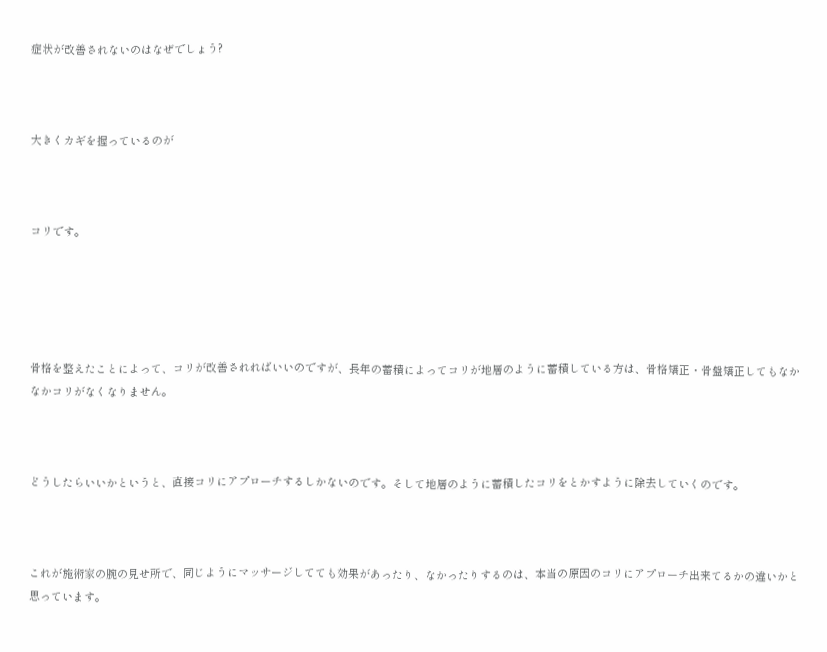症状が改善されないのはなぜでしょう?



大きくカギを握っているのが



コリです。





骨格を整えたことによって、コリが改善されればいいのですが、長年の蓄積によってコリが地層のように蓄積している方は、骨格矯正・骨盤矯正してもなかなかコリがなくなりません。



どうしたらいいかというと、直接コリにアプローチするしかないのです。そして地層のように蓄積したコリをとかすように除去していくのです。



これが施術家の腕の見せ所で、同じようにマッサージしてても効果があったり、なかったりするのは、本当の原因のコリにアプローチ出来てるかの違いかと思っています。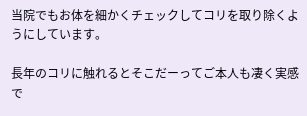当院でもお体を細かくチェックしてコリを取り除くようにしています。

長年のコリに触れるとそこだーってご本人も凄く実感で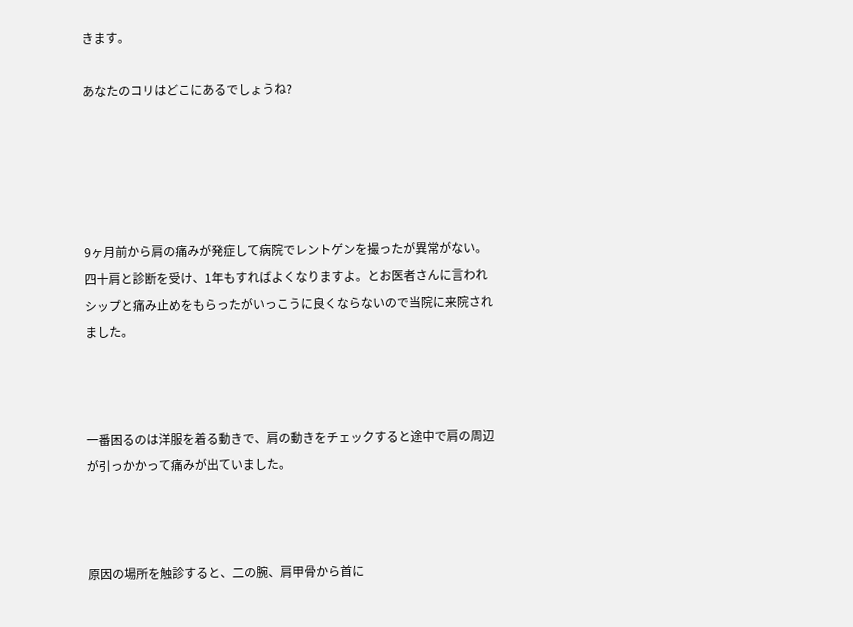きます。

あなたのコリはどこにあるでしょうね?





9ヶ月前から肩の痛みが発症して病院でレントゲンを撮ったが異常がない。四十肩と診断を受け、1年もすればよくなりますよ。とお医者さんに言われシップと痛み止めをもらったがいっこうに良くならないので当院に来院されました。



一番困るのは洋服を着る動きで、肩の動きをチェックすると途中で肩の周辺が引っかかって痛みが出ていました。



原因の場所を触診すると、二の腕、肩甲骨から首に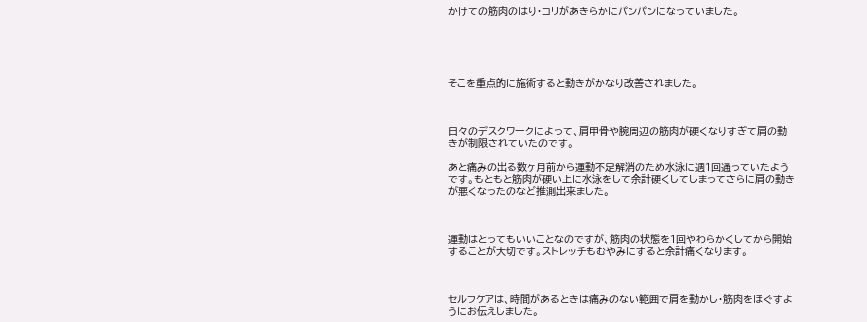かけての筋肉のはり・コリがあきらかにパンパンになっていました。





そこを重点的に施術すると動きがかなり改善されました。



日々のデスクワークによって、肩甲骨や腕周辺の筋肉が硬くなりすぎて肩の動きが制限されていたのです。

あと痛みの出る数ヶ月前から運動不足解消のため水泳に週1回通っていたようです。もともと筋肉が硬い上に水泳をして余計硬くしてしまってさらに肩の動きが悪くなったのなど推測出来ました。



運動はとってもいいことなのですが、筋肉の状態を1回やわらかくしてから開始することが大切です。ストレッチもむやみにすると余計痛くなります。



セルフケアは、時間があるときは痛みのない範囲で肩を動かし・筋肉をほぐすようにお伝えしました。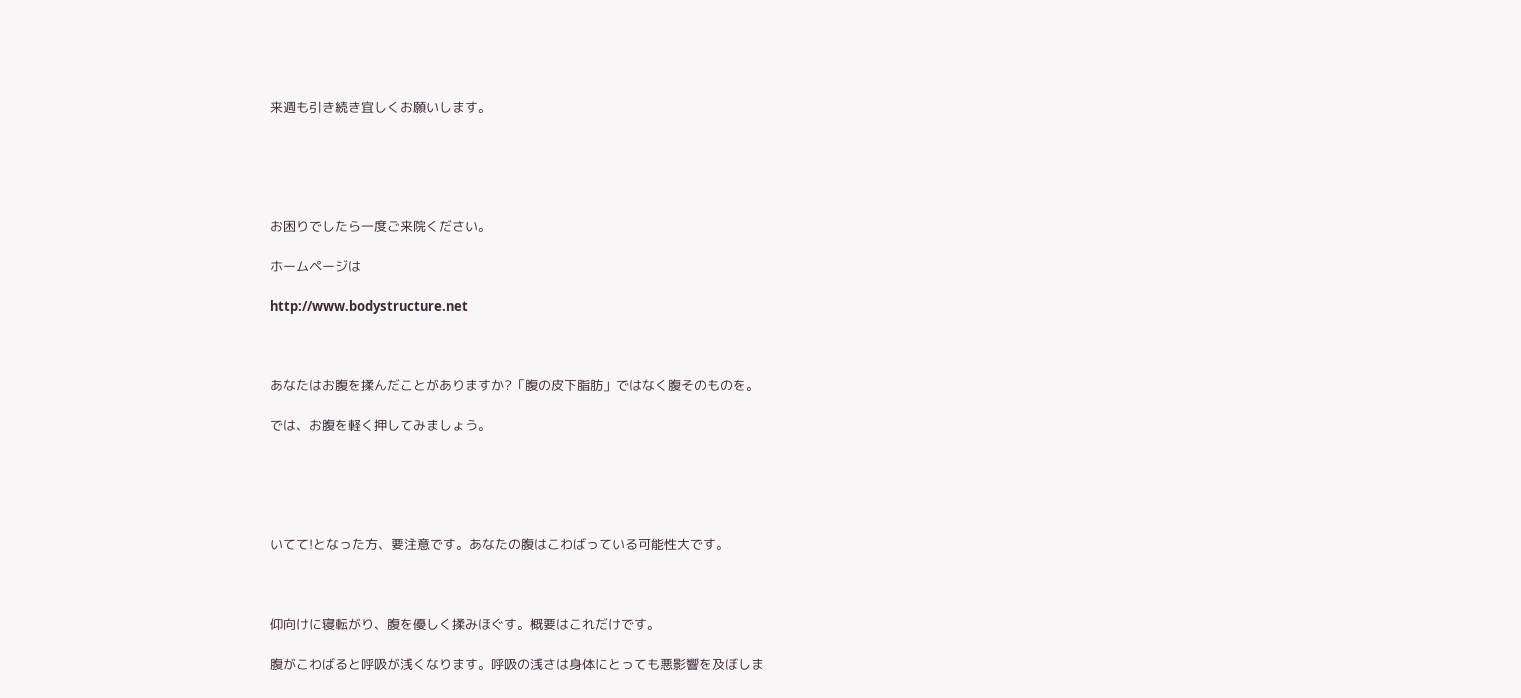来週も引き続き宜しくお願いします。





お困りでしたら一度ご来院ください。

ホームページは

http://www.bodystructure.net



あなたはお腹を揉んだことがありますか?「腹の皮下脂肪」ではなく腹そのものを。

では、お腹を軽く押してみましょう。





いてて!となった方、要注意です。あなたの腹はこわばっている可能性大です。



仰向けに寝転がり、腹を優しく揉みほぐす。概要はこれだけです。

腹がこわばると呼吸が浅くなります。呼吸の浅さは身体にとっても悪影響を及ぼしま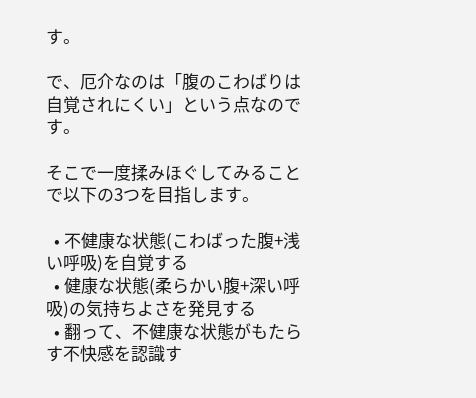す。

で、厄介なのは「腹のこわばりは自覚されにくい」という点なのです。

そこで一度揉みほぐしてみることで以下の3つを目指します。

  • 不健康な状態(こわばった腹+浅い呼吸)を自覚する
  • 健康な状態(柔らかい腹+深い呼吸)の気持ちよさを発見する
  • 翻って、不健康な状態がもたらす不快感を認識す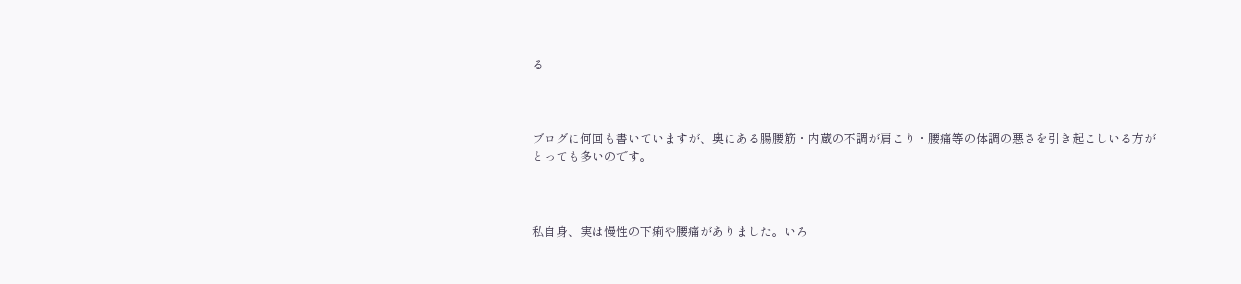る



ブログに何回も書いていますが、奥にある腸腰筋・内蔵の不調が肩こり・腰痛等の体調の悪さを引き起こしいる方がとっても多いのです。



私自身、実は慢性の下痢や腰痛がありました。いろ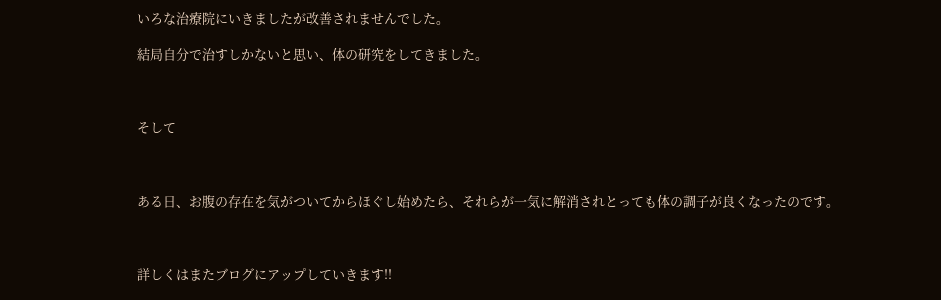いろな治療院にいきましたが改善されませんでした。

結局自分で治すしかないと思い、体の研究をしてきました。



そして



ある日、お腹の存在を気がついてからほぐし始めたら、それらが一気に解消されとっても体の調子が良くなったのです。



詳しくはまたブログにアップしていきます!!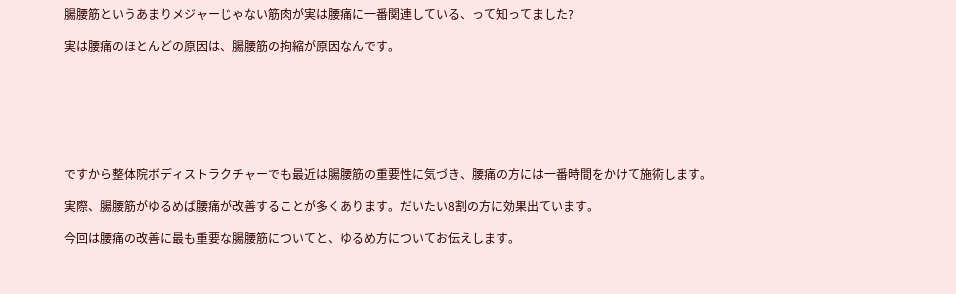腸腰筋というあまりメジャーじゃない筋肉が実は腰痛に一番関連している、って知ってました?

実は腰痛のほとんどの原因は、腸腰筋の拘縮が原因なんです。







ですから整体院ボディストラクチャーでも最近は腸腰筋の重要性に気づき、腰痛の方には一番時間をかけて施術します。

実際、腸腰筋がゆるめば腰痛が改善することが多くあります。だいたい8割の方に効果出ています。

今回は腰痛の改善に最も重要な腸腰筋についてと、ゆるめ方についてお伝えします。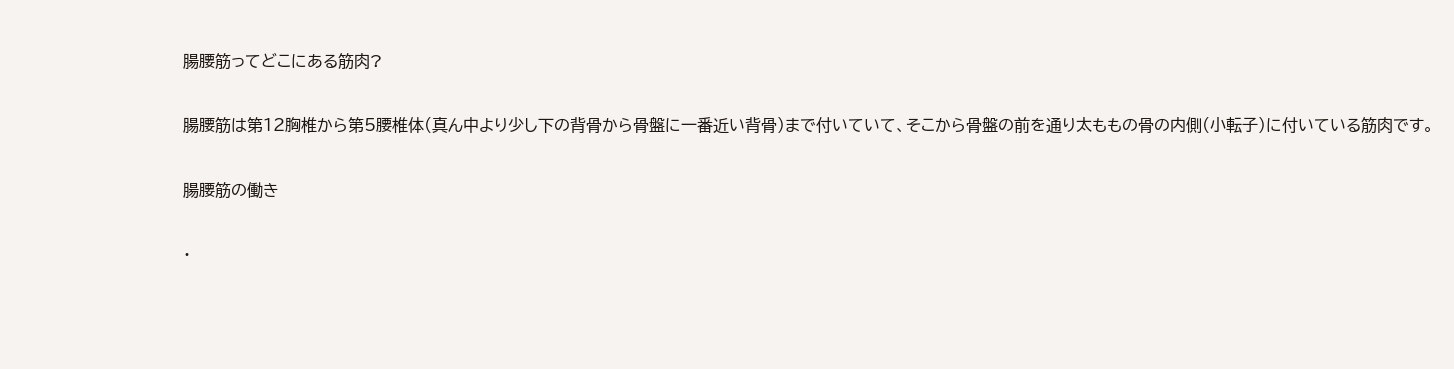腸腰筋ってどこにある筋肉?

腸腰筋は第12胸椎から第5腰椎体(真ん中より少し下の背骨から骨盤に一番近い背骨)まで付いていて、そこから骨盤の前を通り太ももの骨の内側(小転子)に付いている筋肉です。

腸腰筋の働き

・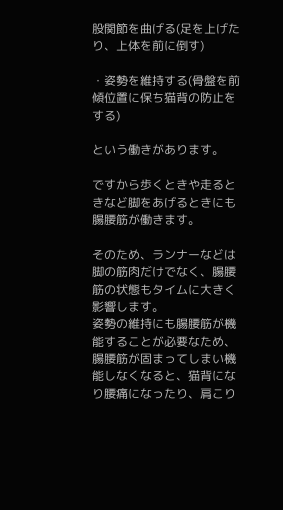股関節を曲げる(足を上げたり、上体を前に倒す)

・姿勢を維持する(骨盤を前傾位置に保ち猫背の防止をする)

という働きがあります。

ですから歩くときや走るときなど脚をあげるときにも腸腰筋が働きます。

そのため、ランナーなどは脚の筋肉だけでなく、腸腰筋の状態もタイムに大きく影響します。
姿勢の維持にも腸腰筋が機能することが必要なため、腸腰筋が固まってしまい機能しなくなると、猫背になり腰痛になったり、肩こり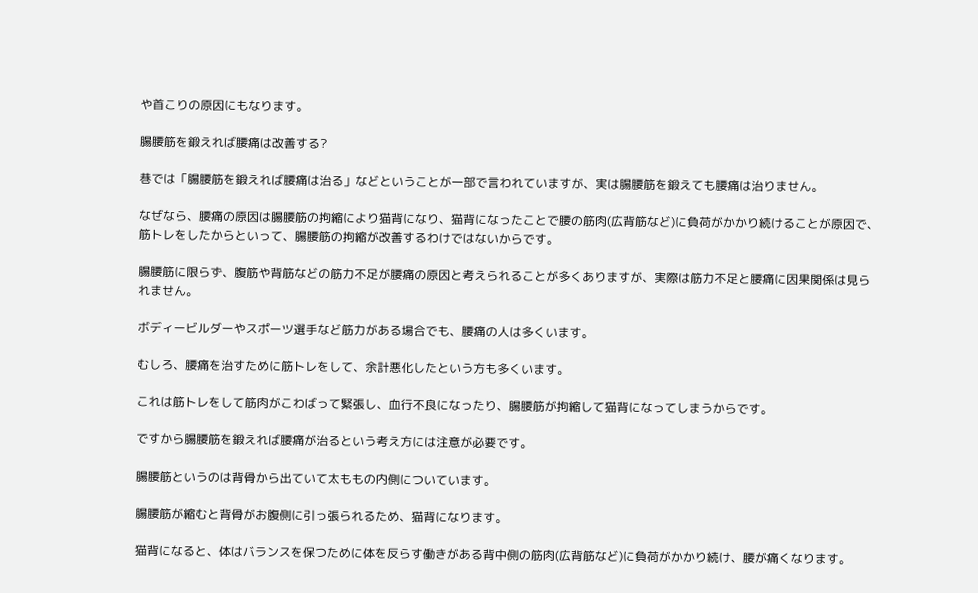や首こりの原因にもなります。

腸腰筋を鍛えれば腰痛は改善する?

巷では「腸腰筋を鍛えれば腰痛は治る」などということが一部で言われていますが、実は腸腰筋を鍛えても腰痛は治りません。

なぜなら、腰痛の原因は腸腰筋の拘縮により猫背になり、猫背になったことで腰の筋肉(広背筋など)に負荷がかかり続けることが原因で、筋トレをしたからといって、腸腰筋の拘縮が改善するわけではないからです。

腸腰筋に限らず、腹筋や背筋などの筋力不足が腰痛の原因と考えられることが多くありますが、実際は筋力不足と腰痛に因果関係は見られません。

ボディービルダーやスポーツ選手など筋力がある場合でも、腰痛の人は多くいます。

むしろ、腰痛を治すために筋トレをして、余計悪化したという方も多くいます。

これは筋トレをして筋肉がこわばって緊張し、血行不良になったり、腸腰筋が拘縮して猫背になってしまうからです。

ですから腸腰筋を鍛えれば腰痛が治るという考え方には注意が必要です。

腸腰筋というのは背骨から出ていて太ももの内側についています。

腸腰筋が縮むと背骨がお腹側に引っ張られるため、猫背になります。

猫背になると、体はバランスを保つために体を反らす働きがある背中側の筋肉(広背筋など)に負荷がかかり続け、腰が痛くなります。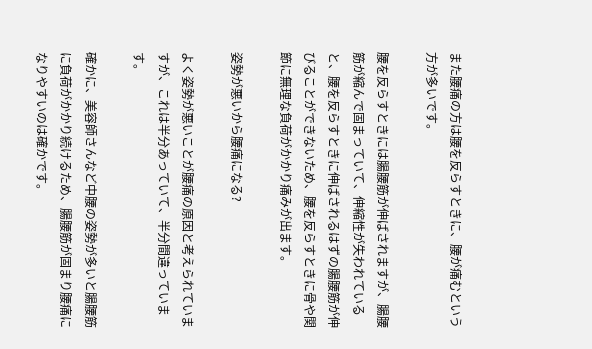また腰痛の方は腰を反らすときに、腰が痛むという方が多いです。

腰を反らすときには腸腰筋が伸ばされますが、腸腰筋が縮んで固まっていて、伸縮性が失われていると、腰を反らすときに伸ばされるはずの腸腰筋が伸びることができないため、腰を反らすときに骨や関節に無理な負荷がかかり痛みが出ます。

姿勢が悪いから腰痛になる?

よく姿勢が悪いことが腰痛の原因と考えられていますが、これは半分あっていて、半分間違っています。

確かに、美容師さんなど中腰の姿勢が多いと腸腰筋に負荷がかかり続けるため、腸腰筋が固まり腰痛になりやすいのは確かです。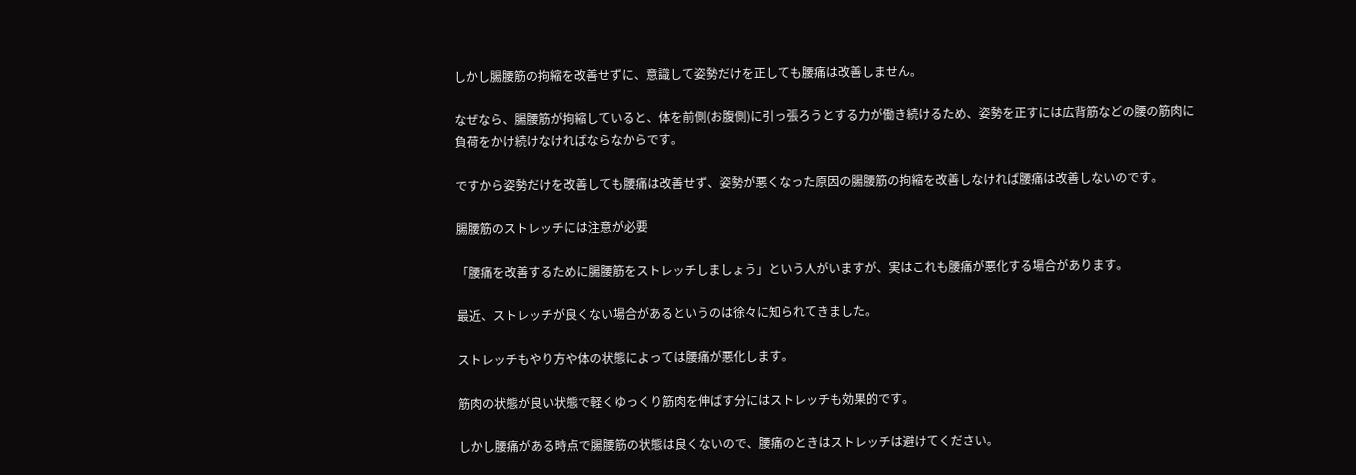しかし腸腰筋の拘縮を改善せずに、意識して姿勢だけを正しても腰痛は改善しません。

なぜなら、腸腰筋が拘縮していると、体を前側(お腹側)に引っ張ろうとする力が働き続けるため、姿勢を正すには広背筋などの腰の筋肉に負荷をかけ続けなければならなからです。

ですから姿勢だけを改善しても腰痛は改善せず、姿勢が悪くなった原因の腸腰筋の拘縮を改善しなければ腰痛は改善しないのです。

腸腰筋のストレッチには注意が必要

「腰痛を改善するために腸腰筋をストレッチしましょう」という人がいますが、実はこれも腰痛が悪化する場合があります。

最近、ストレッチが良くない場合があるというのは徐々に知られてきました。

ストレッチもやり方や体の状態によっては腰痛が悪化します。

筋肉の状態が良い状態で軽くゆっくり筋肉を伸ばす分にはストレッチも効果的です。

しかし腰痛がある時点で腸腰筋の状態は良くないので、腰痛のときはストレッチは避けてください。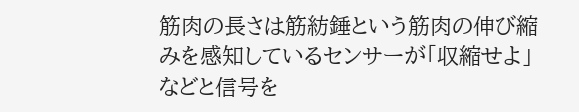筋肉の長さは筋紡錘という筋肉の伸び縮みを感知しているセンサーが「収縮せよ」などと信号を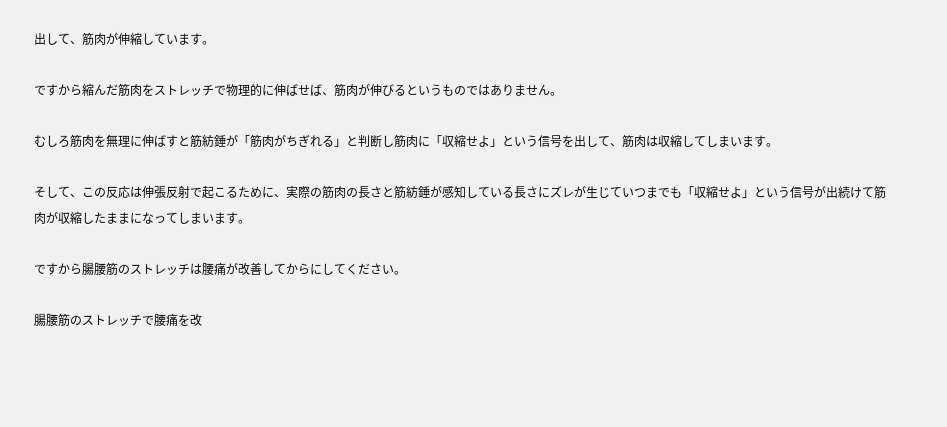出して、筋肉が伸縮しています。

ですから縮んだ筋肉をストレッチで物理的に伸ばせば、筋肉が伸びるというものではありません。

むしろ筋肉を無理に伸ばすと筋紡錘が「筋肉がちぎれる」と判断し筋肉に「収縮せよ」という信号を出して、筋肉は収縮してしまいます。

そして、この反応は伸張反射で起こるために、実際の筋肉の長さと筋紡錘が感知している長さにズレが生じていつまでも「収縮せよ」という信号が出続けて筋肉が収縮したままになってしまいます。

ですから腸腰筋のストレッチは腰痛が改善してからにしてください。

腸腰筋のストレッチで腰痛を改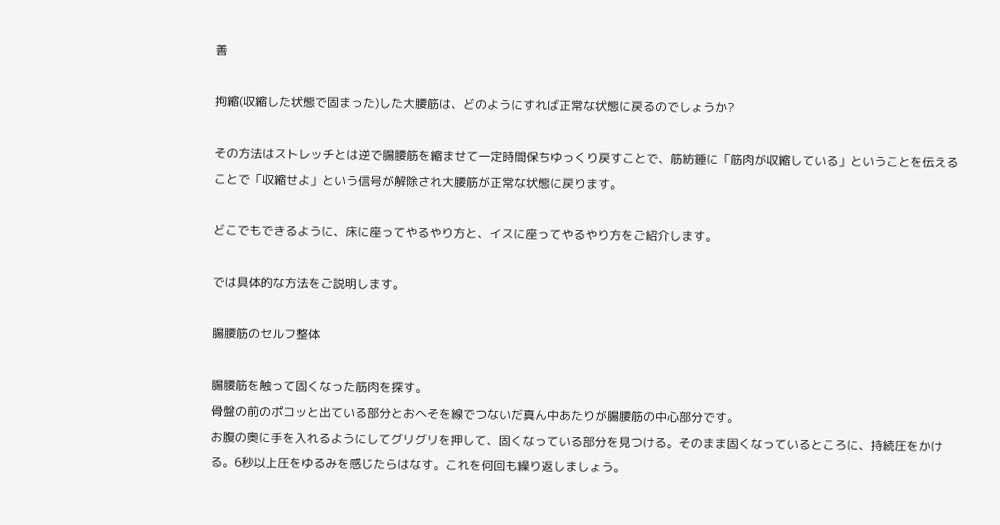善

拘縮(収縮した状態で固まった)した大腰筋は、どのようにすれば正常な状態に戻るのでしょうか?

その方法はストレッチとは逆で腸腰筋を縮ませて一定時間保ちゆっくり戻すことで、筋紡錘に「筋肉が収縮している」ということを伝えることで「収縮せよ」という信号が解除され大腰筋が正常な状態に戻ります。

どこでもできるように、床に座ってやるやり方と、イスに座ってやるやり方をご紹介します。

では具体的な方法をご説明します。

腸腰筋のセルフ整体

腸腰筋を触って固くなった筋肉を探す。
骨盤の前のポコッと出ている部分とおへそを線でつないだ真ん中あたりが腸腰筋の中心部分です。
お腹の奥に手を入れるようにしてグリグリを押して、固くなっている部分を見つける。そのまま固くなっているところに、持続圧をかける。6秒以上圧をゆるみを感じたらはなす。これを何回も繰り返しましょう。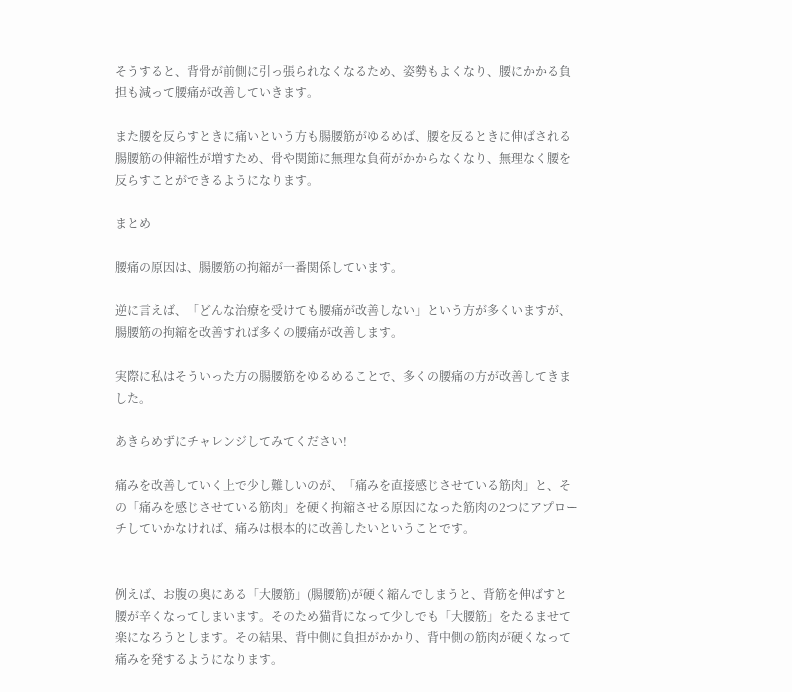そうすると、背骨が前側に引っ張られなくなるため、姿勢もよくなり、腰にかかる負担も減って腰痛が改善していきます。

また腰を反らすときに痛いという方も腸腰筋がゆるめば、腰を反るときに伸ばされる腸腰筋の伸縮性が増すため、骨や関節に無理な負荷がかからなくなり、無理なく腰を反らすことができるようになります。

まとめ

腰痛の原因は、腸腰筋の拘縮が一番関係しています。

逆に言えば、「どんな治療を受けても腰痛が改善しない」という方が多くいますが、腸腰筋の拘縮を改善すれば多くの腰痛が改善します。

実際に私はそういった方の腸腰筋をゆるめることで、多くの腰痛の方が改善してきました。

あきらめずにチャレンジしてみてください!

痛みを改善していく上で少し難しいのが、「痛みを直接感じさせている筋肉」と、その「痛みを感じさせている筋肉」を硬く拘縮させる原因になった筋肉の2つにアプローチしていかなければ、痛みは根本的に改善したいということです。


例えば、お腹の奥にある「大腰筋」(腸腰筋)が硬く縮んでしまうと、背筋を伸ばすと腰が辛くなってしまいます。そのため猫背になって少しでも「大腰筋」をたるませて楽になろうとします。その結果、背中側に負担がかかり、背中側の筋肉が硬くなって痛みを発するようになります。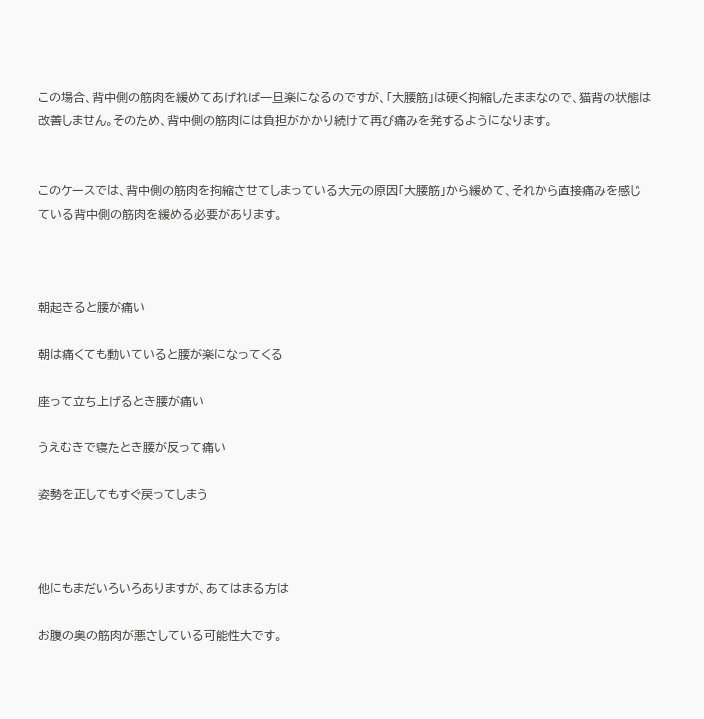この場合、背中側の筋肉を緩めてあげれば一旦楽になるのですが、「大腰筋」は硬く拘縮したままなので、猫背の状態は改善しません。そのため、背中側の筋肉には負担がかかり続けて再び痛みを発するようになります。


このケースでは、背中側の筋肉を拘縮させてしまっている大元の原因「大腰筋」から緩めて、それから直接痛みを感じている背中側の筋肉を緩める必要があります。



朝起きると腰が痛い

朝は痛くても動いていると腰が楽になってくる

座って立ち上げるとき腰が痛い

うえむきで寝たとき腰が反って痛い

姿勢を正してもすぐ戻ってしまう



他にもまだいろいろありますが、あてはまる方は

お腹の奥の筋肉が悪さしている可能性大です。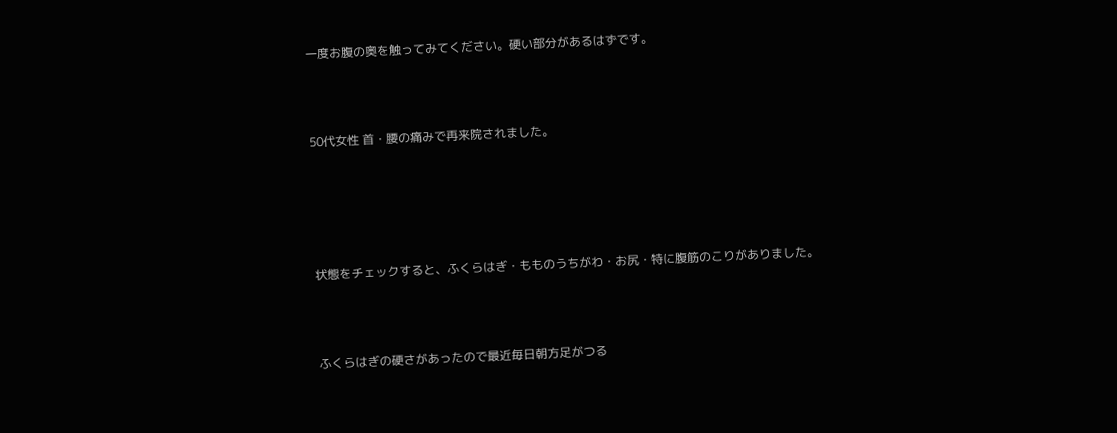一度お腹の奥を触ってみてください。硬い部分があるはずです。



50代女性 首・腰の痛みで再来院されました。





状態をチェックすると、ふくらはぎ・もものうちがわ・お尻・特に腹筋のこりがありました。



ふくらはぎの硬さがあったので最近毎日朝方足がつる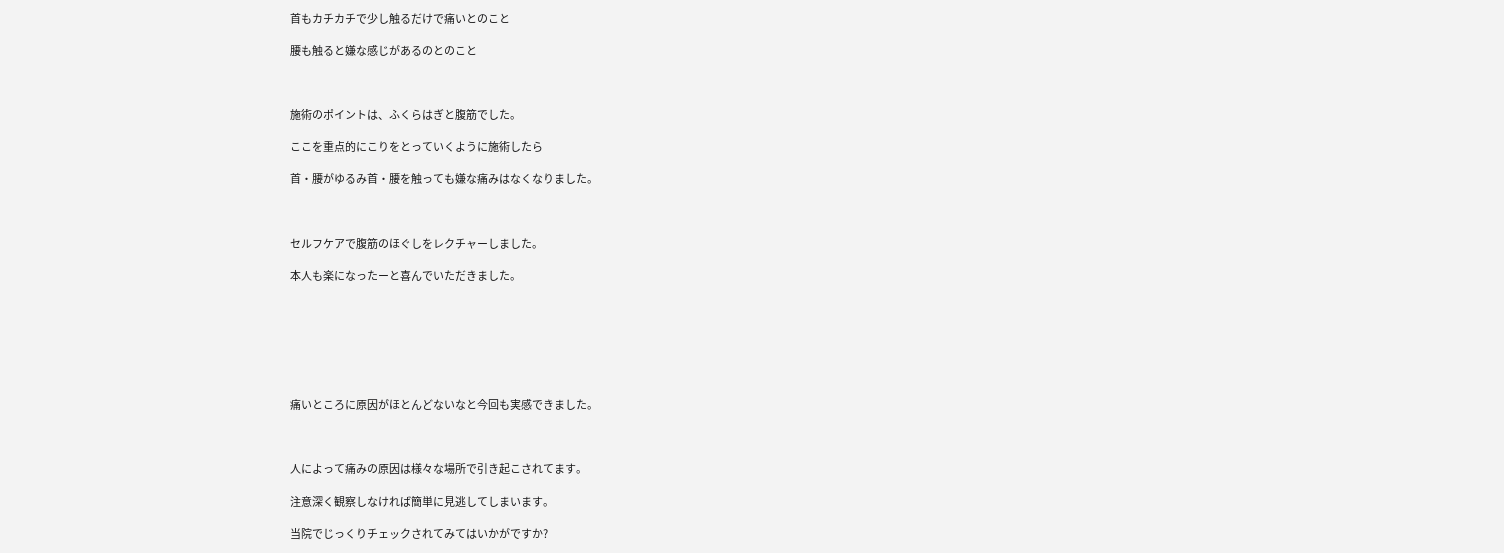首もカチカチで少し触るだけで痛いとのこと

腰も触ると嫌な感じがあるのとのこと



施術のポイントは、ふくらはぎと腹筋でした。

ここを重点的にこりをとっていくように施術したら

首・腰がゆるみ首・腰を触っても嫌な痛みはなくなりました。



セルフケアで腹筋のほぐしをレクチャーしました。

本人も楽になったーと喜んでいただきました。







痛いところに原因がほとんどないなと今回も実感できました。



人によって痛みの原因は様々な場所で引き起こされてます。

注意深く観察しなければ簡単に見逃してしまいます。

当院でじっくりチェックされてみてはいかがですか?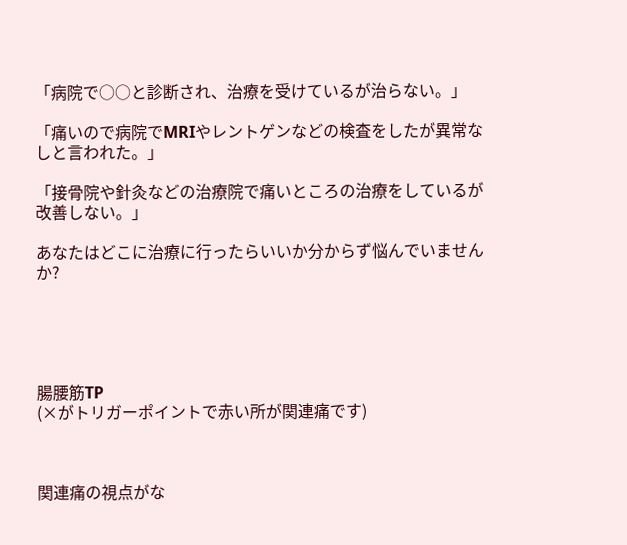「病院で○○と診断され、治療を受けているが治らない。」

「痛いので病院でMRIやレントゲンなどの検査をしたが異常なしと言われた。」

「接骨院や針灸などの治療院で痛いところの治療をしているが改善しない。」

あなたはどこに治療に行ったらいいか分からず悩んでいませんか?





腸腰筋TP
(×がトリガーポイントで赤い所が関連痛です)



関連痛の視点がな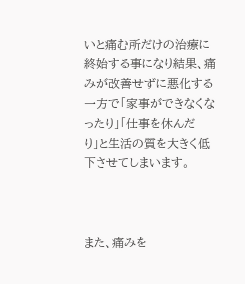いと痛む所だけの治療に終始する事になり結果、痛みが改善せずに悪化する一方で「家事ができなくなったり」「仕事を休んだ
り」と生活の質を大きく低下させてしまいます。



また、痛みを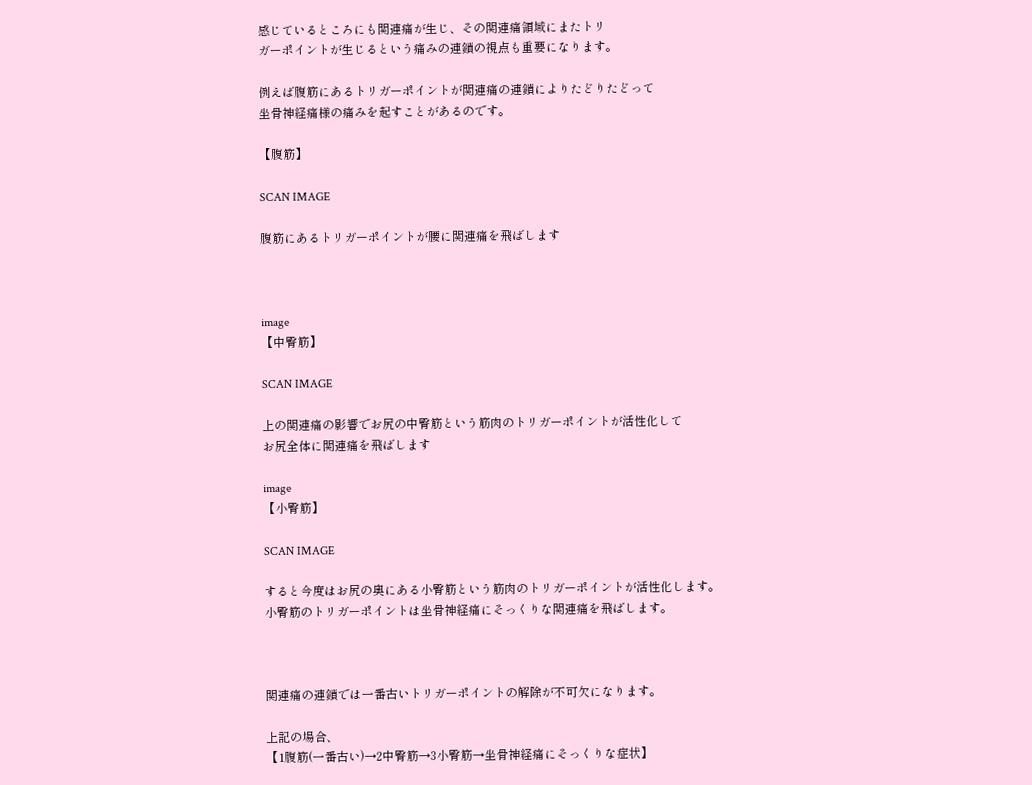感じているところにも関連痛が生じ、その関連痛領域にまたトリ
ガーポイントが生じるという痛みの連鎖の視点も重要になります。

例えば腹筋にあるトリガーポイントが関連痛の連鎖によりたどりたどって
坐骨神経痛様の痛みを起すことがあるのです。

【腹筋】

SCAN IMAGE

腹筋にあるトリガーポイントが腰に関連痛を飛ばします



image
【中臀筋】

SCAN IMAGE

上の関連痛の影響でお尻の中臀筋という筋肉のトリガーポイントが活性化して
お尻全体に関連痛を飛ばします

image
【小臀筋】

SCAN IMAGE

すると今度はお尻の奥にある小臀筋という筋肉のトリガーポイントが活性化します。
小臀筋のトリガーポイントは坐骨神経痛にそっくりな関連痛を飛ばします。



関連痛の連鎖では一番古いトリガーポイントの解除が不可欠になります。

上記の場合、
【1腹筋(一番古い)→2中臀筋→3小臀筋→坐骨神経痛にそっくりな症状】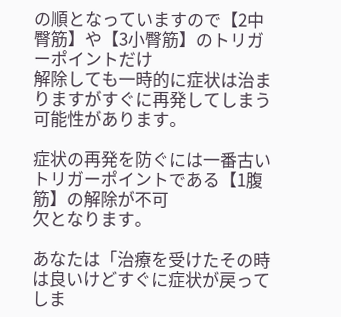の順となっていますので【2中臀筋】や【3小臀筋】のトリガーポイントだけ
解除しても一時的に症状は治まりますがすぐに再発してしまう可能性があります。

症状の再発を防ぐには一番古いトリガーポイントである【1腹筋】の解除が不可
欠となります。

あなたは「治療を受けたその時は良いけどすぐに症状が戻ってしま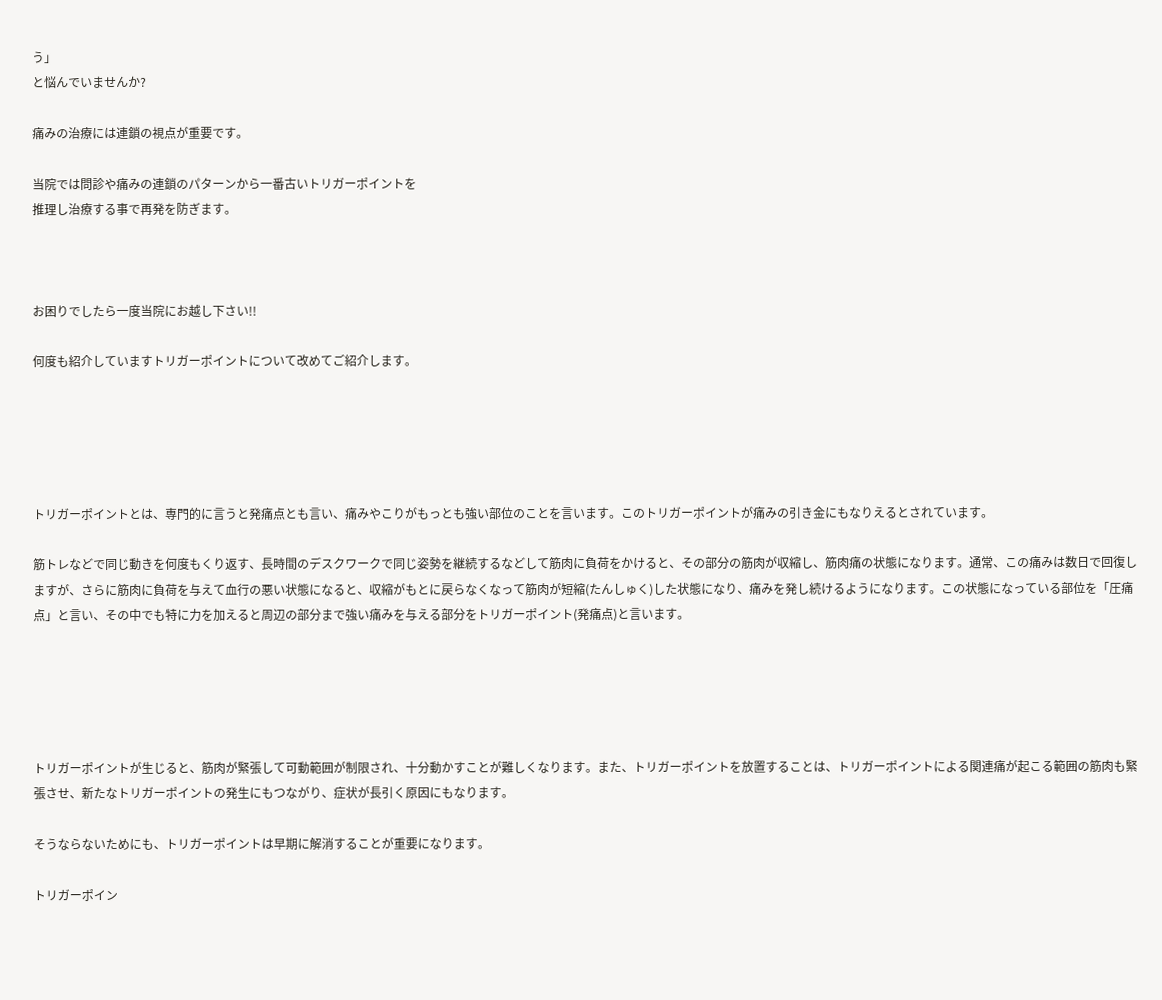う」
と悩んでいませんか?

痛みの治療には連鎖の視点が重要です。

当院では問診や痛みの連鎖のパターンから一番古いトリガーポイントを
推理し治療する事で再発を防ぎます。



お困りでしたら一度当院にお越し下さい!!

何度も紹介していますトリガーポイントについて改めてご紹介します。





トリガーポイントとは、専門的に言うと発痛点とも言い、痛みやこりがもっとも強い部位のことを言います。このトリガーポイントが痛みの引き金にもなりえるとされています。

筋トレなどで同じ動きを何度もくり返す、長時間のデスクワークで同じ姿勢を継続するなどして筋肉に負荷をかけると、その部分の筋肉が収縮し、筋肉痛の状態になります。通常、この痛みは数日で回復しますが、さらに筋肉に負荷を与えて血行の悪い状態になると、収縮がもとに戻らなくなって筋肉が短縮(たんしゅく)した状態になり、痛みを発し続けるようになります。この状態になっている部位を「圧痛点」と言い、その中でも特に力を加えると周辺の部分まで強い痛みを与える部分をトリガーポイント(発痛点)と言います。





トリガーポイントが生じると、筋肉が緊張して可動範囲が制限され、十分動かすことが難しくなります。また、トリガーポイントを放置することは、トリガーポイントによる関連痛が起こる範囲の筋肉も緊張させ、新たなトリガーポイントの発生にもつながり、症状が長引く原因にもなります。

そうならないためにも、トリガーポイントは早期に解消することが重要になります。

トリガーポイン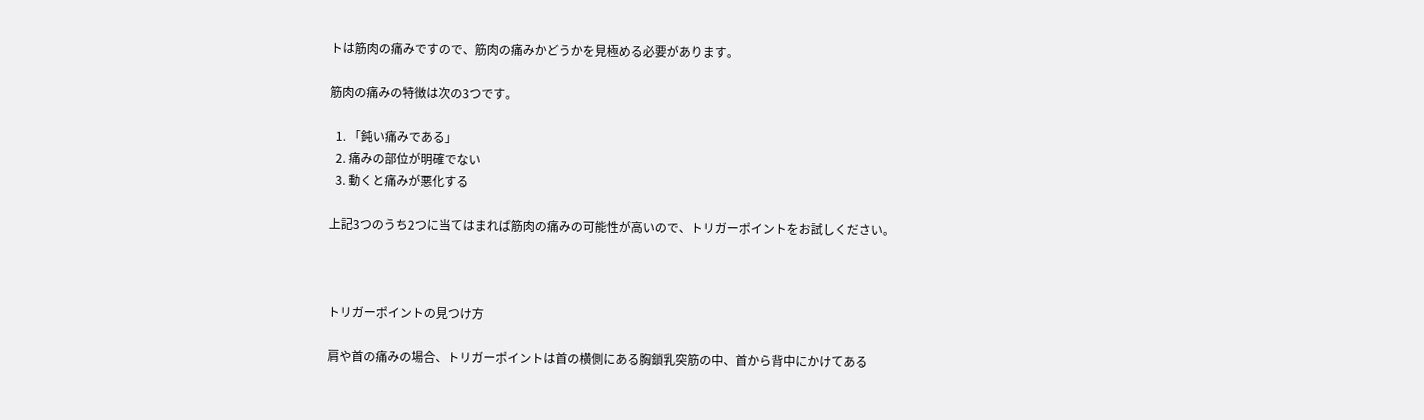トは筋肉の痛みですので、筋肉の痛みかどうかを見極める必要があります。

筋肉の痛みの特徴は次の3つです。

  1. 「鈍い痛みである」
  2. 痛みの部位が明確でない
  3. 動くと痛みが悪化する

上記3つのうち2つに当てはまれば筋肉の痛みの可能性が高いので、トリガーポイントをお試しください。



トリガーポイントの見つけ方

肩や首の痛みの場合、トリガーポイントは首の横側にある胸鎖乳突筋の中、首から背中にかけてある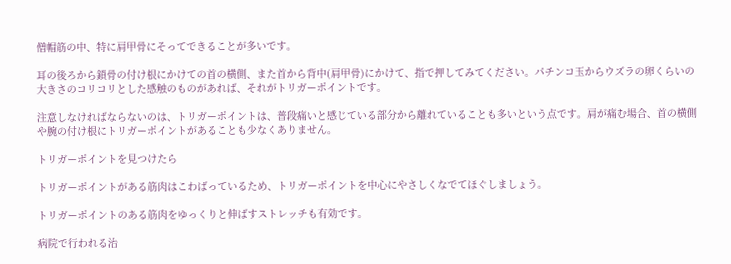僧帽筋の中、特に肩甲骨にそってできることが多いです。

耳の後ろから鎖骨の付け根にかけての首の横側、また首から背中(肩甲骨)にかけて、指で押してみてください。パチンコ玉からウズラの卵くらいの大きさのコリコリとした感触のものがあれば、それがトリガーポイントです。

注意しなければならないのは、トリガーポイントは、普段痛いと感じている部分から離れていることも多いという点です。肩が痛む場合、首の横側や腕の付け根にトリガーポイントがあることも少なくありません。

トリガーポイントを見つけたら

トリガーポイントがある筋肉はこわばっているため、トリガーポイントを中心にやさしくなでてほぐしましょう。

トリガーポイントのある筋肉をゆっくりと伸ばすストレッチも有効です。

病院で行われる治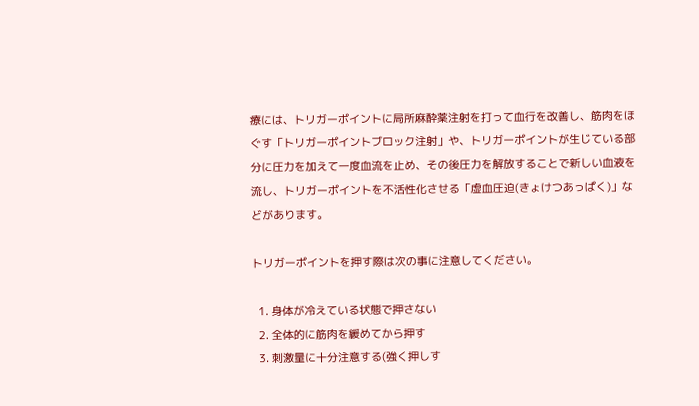療には、トリガーポイントに局所麻酔薬注射を打って血行を改善し、筋肉をほぐす「トリガーポイントブロック注射」や、トリガーポイントが生じている部分に圧力を加えて一度血流を止め、その後圧力を解放することで新しい血液を流し、トリガーポイントを不活性化させる「虚血圧迫(きょけつあっぱく)」などがあります。

トリガーポイントを押す際は次の事に注意してください。

  1. 身体が冷えている状態で押さない
  2. 全体的に筋肉を緩めてから押す
  3. 刺激量に十分注意する(強く押しす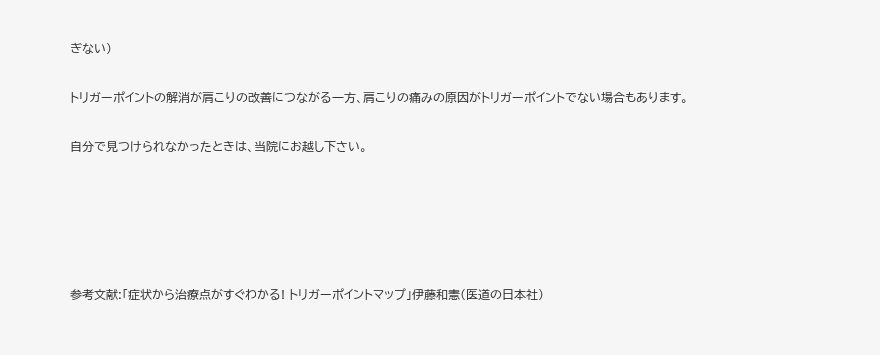ぎない)

トリガーポイントの解消が肩こりの改善につながる一方、肩こりの痛みの原因がトリガーポイントでない場合もあります。

自分で見つけられなかったときは、当院にお越し下さい。





参考文献:「症状から治療点がすぐわかる! トリガーポイントマップ」伊藤和憲(医道の日本社)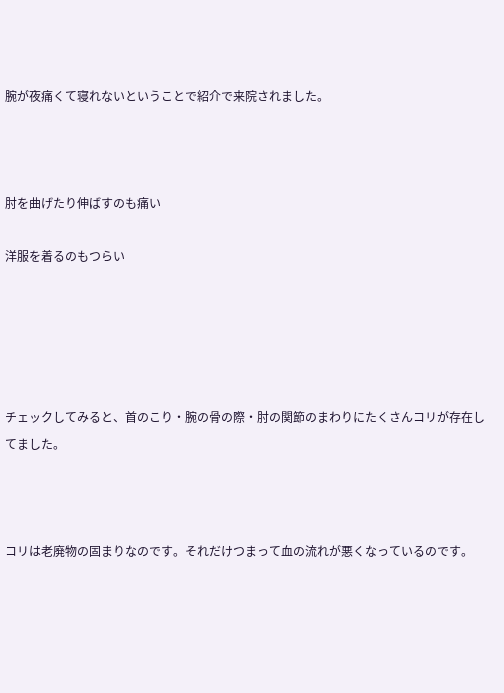腕が夜痛くて寝れないということで紹介で来院されました。



肘を曲げたり伸ばすのも痛い

洋服を着るのもつらい





チェックしてみると、首のこり・腕の骨の際・肘の関節のまわりにたくさんコリが存在してました。



コリは老廃物の固まりなのです。それだけつまって血の流れが悪くなっているのです。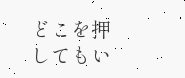どこを押してもい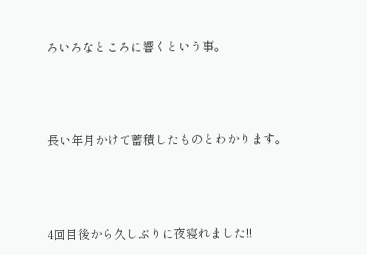ろいろなところに響くという事。



長い年月かけて蓄積したものとわかります。



4回目後から久しぶりに夜寝れました!!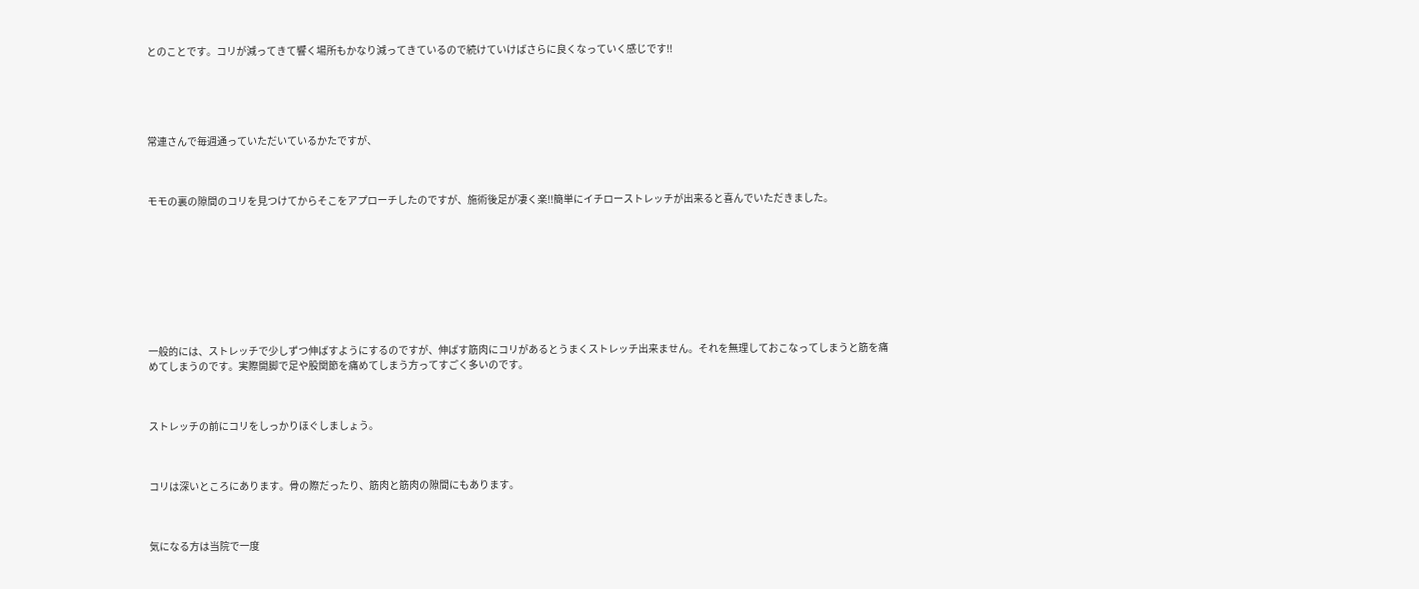とのことです。コリが減ってきて響く場所もかなり減ってきているので続けていけばさらに良くなっていく感じです!!





常連さんで毎週通っていただいているかたですが、



モモの裏の隙間のコリを見つけてからそこをアプローチしたのですが、施術後足が凄く楽!!簡単にイチローストレッチが出来ると喜んでいただきました。









一般的には、ストレッチで少しずつ伸ばすようにするのですが、伸ばす筋肉にコリがあるとうまくストレッチ出来ません。それを無理しておこなってしまうと筋を痛めてしまうのです。実際開脚で足や股関節を痛めてしまう方ってすごく多いのです。



ストレッチの前にコリをしっかりほぐしましょう。



コリは深いところにあります。骨の際だったり、筋肉と筋肉の隙間にもあります。



気になる方は当院で一度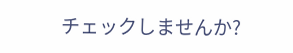チェックしませんか?